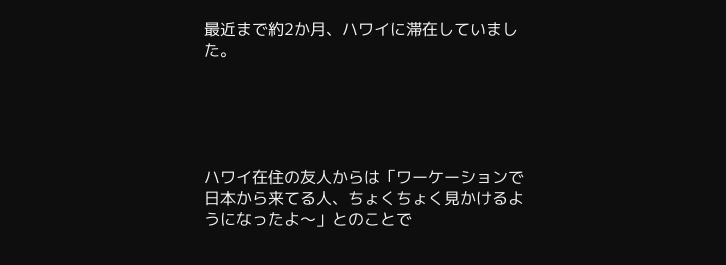最近まで約2か月、ハワイに滞在していました。





ハワイ在住の友人からは「ワーケーションで日本から来てる人、ちょくちょく見かけるようになったよ〜」とのことで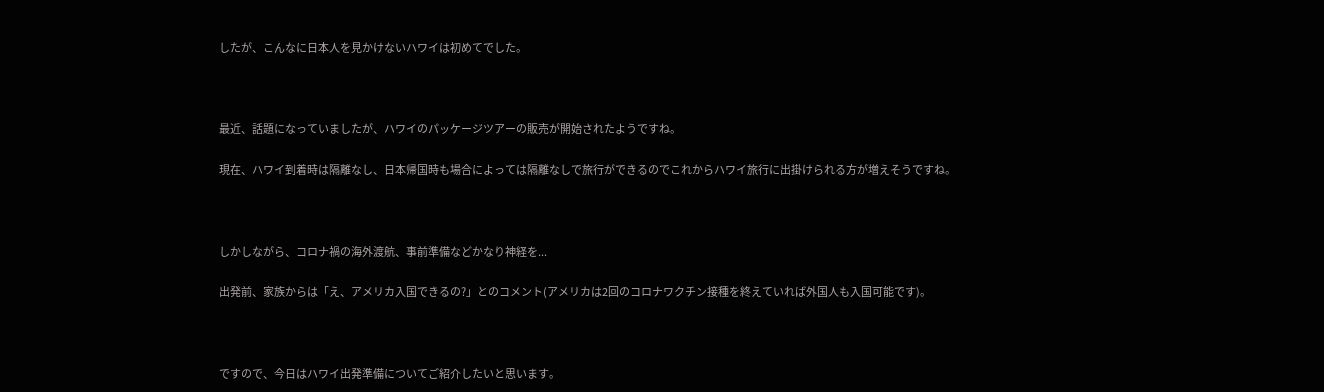したが、こんなに日本人を見かけないハワイは初めてでした。



最近、話題になっていましたが、ハワイのパッケージツアーの販売が開始されたようですね。

現在、ハワイ到着時は隔離なし、日本帰国時も場合によっては隔離なしで旅行ができるのでこれからハワイ旅行に出掛けられる方が増えそうですね。



しかしながら、コロナ禍の海外渡航、事前準備などかなり神経を...

出発前、家族からは「え、アメリカ入国できるの?」とのコメント(アメリカは2回のコロナワクチン接種を終えていれば外国人も入国可能です)。



ですので、今日はハワイ出発準備についてご紹介したいと思います。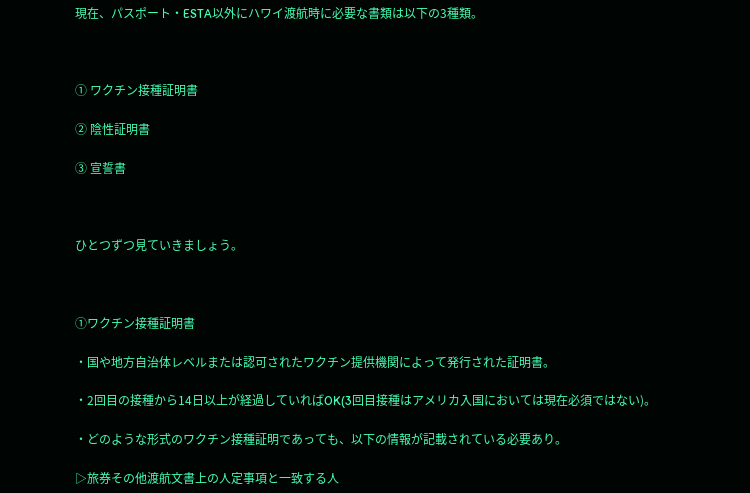現在、パスポート・ESTA以外にハワイ渡航時に必要な書類は以下の3種類。



① ワクチン接種証明書

② 陰性証明書

③ 宣誓書



ひとつずつ見ていきましょう。



①ワクチン接種証明書

・国や地方自治体レベルまたは認可されたワクチン提供機関によって発行された証明書。

・2回目の接種から14日以上が経過していればOK(3回目接種はアメリカ入国においては現在必須ではない)。

・どのような形式のワクチン接種証明であっても、以下の情報が記載されている必要あり。

▷旅券その他渡航文書上の人定事項と一致する人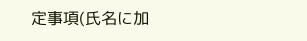定事項(氏名に加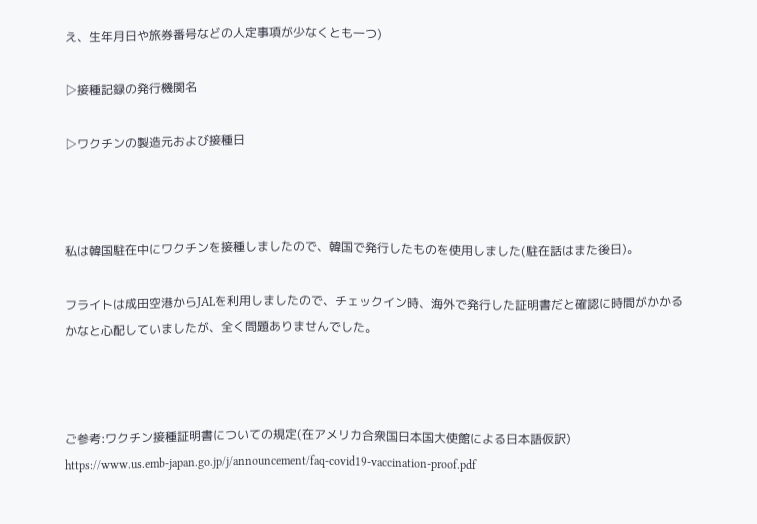え、生年月日や旅券番号などの人定事項が少なくとも一つ)

▷接種記録の発行機関名

▷ワクチンの製造元および接種日



私は韓国駐在中にワクチンを接種しましたので、韓国で発行したものを使用しました(駐在話はまた後日)。

フライトは成田空港からJALを利用しましたので、チェックイン時、海外で発行した証明書だと確認に時間がかかるかなと心配していましたが、全く問題ありませんでした。



ご参考:ワクチン接種証明書についての規定(在アメリカ合衆国日本国大使館による日本語仮訳)
https://www.us.emb-japan.go.jp/j/announcement/faq-covid19-vaccination-proof.pdf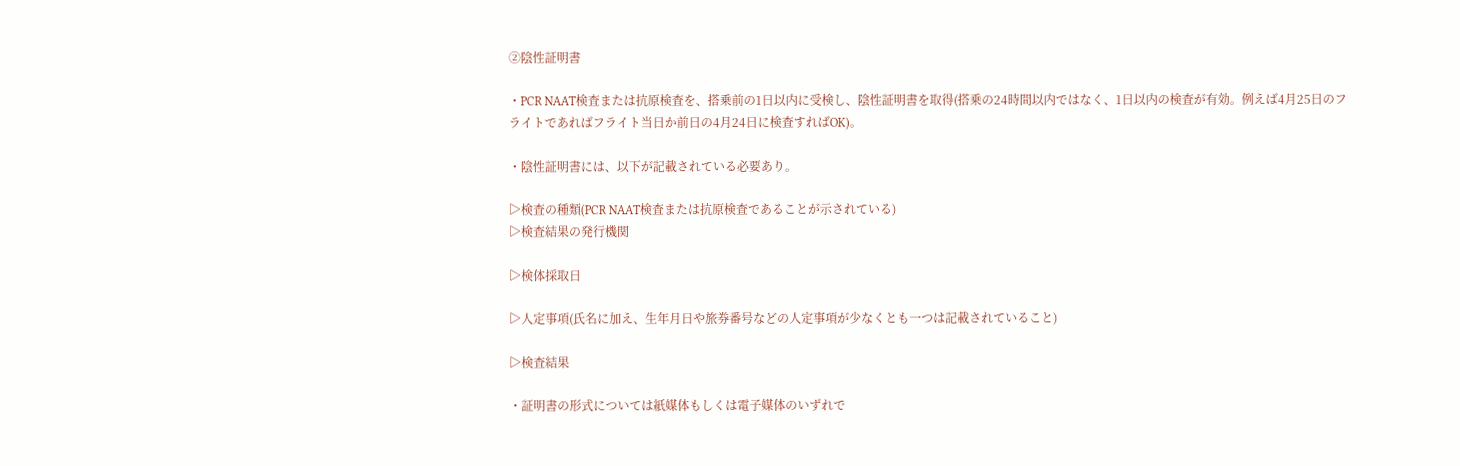②陰性証明書

・PCR NAAT検査または抗原検査を、搭乗前の1日以内に受検し、陰性証明書を取得(搭乗の24時間以内ではなく、1日以内の検査が有効。例えば4月25日のフライトであればフライト当日か前日の4月24日に検査すればOK)。

・陰性証明書には、以下が記載されている必要あり。

▷検査の種類(PCR NAAT検査または抗原検査であることが示されている)
▷検査結果の発行機関

▷検体採取日

▷人定事項(氏名に加え、生年月日や旅券番号などの人定事項が少なくとも一つは記載されていること)

▷検査結果

・証明書の形式については紙媒体もしくは電子媒体のいずれで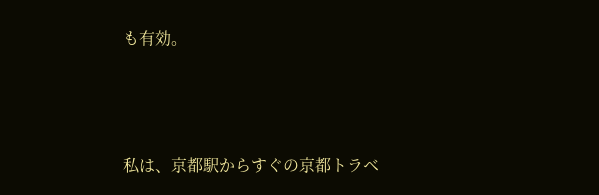も有効。



私は、京都駅からすぐの京都トラベ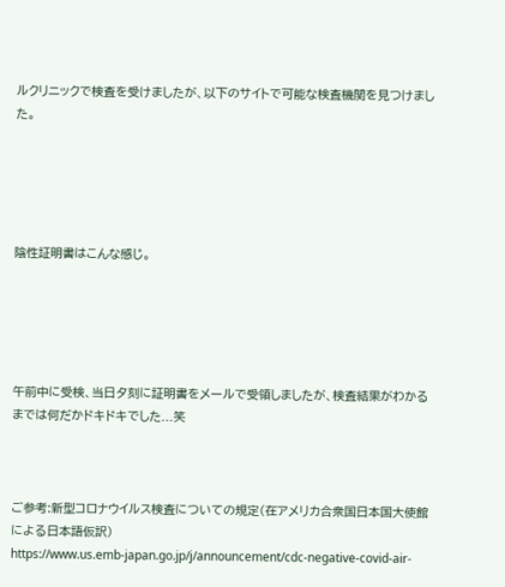ルクリニックで検査を受けましたが、以下のサイトで可能な検査機関を見つけました。





陰性証明書はこんな感じ。





午前中に受検、当日夕刻に証明書をメールで受領しましたが、検査結果がわかるまでは何だかドキドキでした...笑



ご参考:新型コロナウイルス検査についての規定(在アメリカ合衆国日本国大使館による日本語仮訳)
https://www.us.emb-japan.go.jp/j/announcement/cdc-negative-covid-air-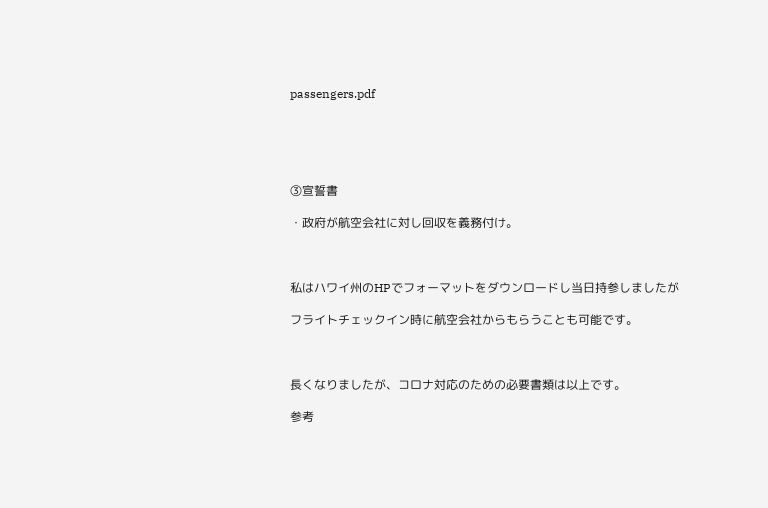passengers.pdf





③宣誓書

・政府が航空会社に対し回収を義務付け。



私はハワイ州のHPでフォーマットをダウンロードし当日持参しましたが

フライトチェックイン時に航空会社からもらうことも可能です。



長くなりましたが、コロナ対応のための必要書類は以上です。

参考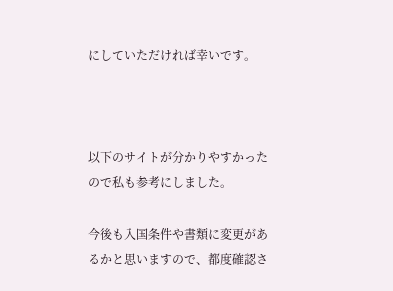にしていただければ幸いです。



以下のサイトが分かりやすかったので私も参考にしました。

今後も入国条件や書類に変更があるかと思いますので、都度確認さ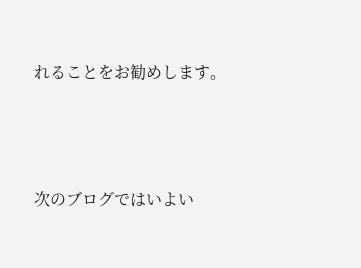れることをお勧めします。





次のブログではいよい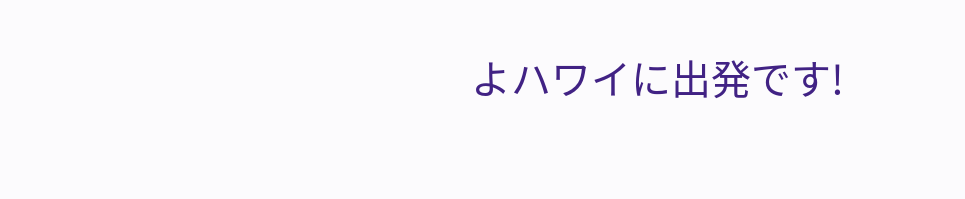よハワイに出発です!